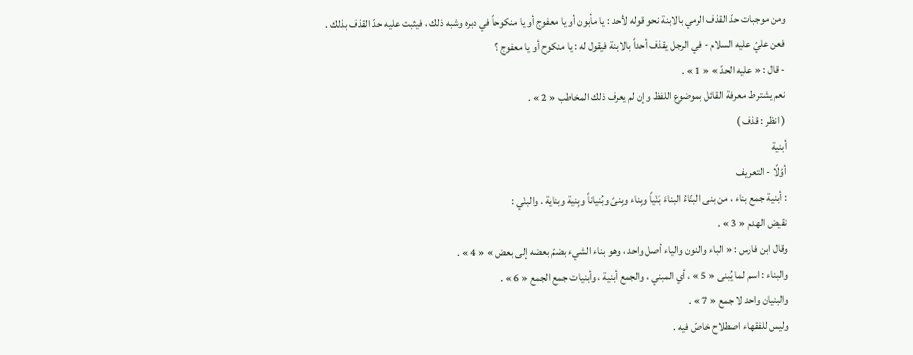ومن موجبات حدّ القذف الرمي بالابنة نحو قوله لأحد : يا مأبون أو يا معفوج أو يا منكوحاً في دبره وشبه ذلك ، فيثبت عليه حدّ القذف بذلك .
فعن عليّ عليه السلام - في الرجل يقذف أحداً بالابنة فيقول له : يا منكوح أو يا معفوج ؟
- قال : « عليه الحدّ » « 1 » .
نعم يشترط معرفة القائل بموضوع اللفظ وإن لم يعرف ذلك المخاطب « 2 » .
( انظر : قذف )
أبنية
أوّلًا - التعريف
: أبنية جمع بناء ، من بنى البنّاءُ البناءَ بَنْياً وبِناء وبِنىً وبُنياناً وبِنية وبناية . والبنْي :
نقيض الهدم « 3 » .
وقال ابن فارس : « الباء والنون والياء أصل واحد ، وهو بناء الشيء بضمّ بعضه إلى بعض » « 4 » .
والبناء : اسم لما يُبنى « 5 » ، أي المبني ، والجمع أبنية ، وأبنيات جمع الجمع « 6 » .
والبنيان واحد لا جمع « 7 » .
وليس للفقهاء اصطلاح خاصّ فيه .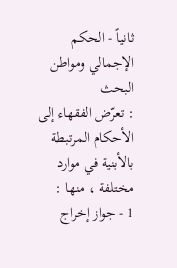ثانياً - الحكم الإجمالي ومواطن البحث
: تعرّض الفقهاء إلى الأحكام المرتبطة بالأبنية في موارد مختلفة ، منها :
1 - جواز إخراج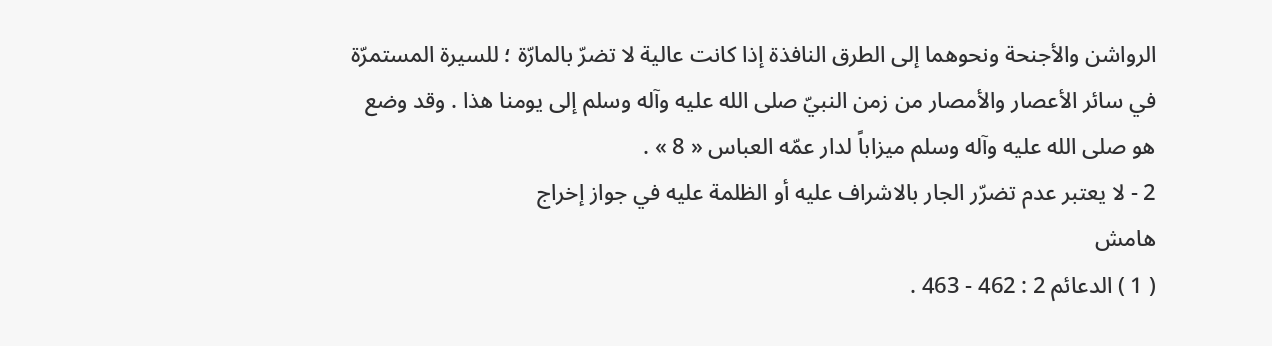الرواشن والأجنحة ونحوهما إلى الطرق النافذة إذا كانت عالية لا تضرّ بالمارّة ؛ للسيرة المستمرّة في سائر الأعصار والأمصار من زمن النبيّ صلى الله عليه وآله وسلم إلى يومنا هذا . وقد وضع هو صلى الله عليه وآله وسلم ميزاباً لدار عمّه العباس « 8 » .
2 - لا يعتبر عدم تضرّر الجار بالاشراف عليه أو الظلمة عليه في جواز إخراج
هامش
( 1 ) الدعائم 2 : 462 - 463 .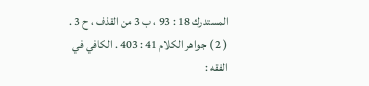المستدرك 18 : 93 ، ب 3 من القذف ، ح 3 .
( 2 ) جواهر الكلام 41 : 403 . الكافي في الفقه :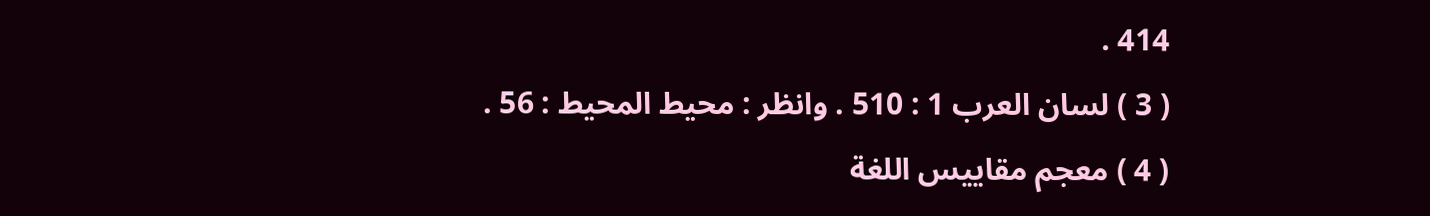414 .
( 3 ) لسان العرب 1 : 510 . وانظر : محيط المحيط : 56 .
( 4 ) معجم مقاييس اللغة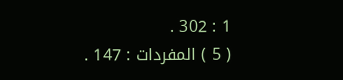1 : 302 .
( 5 ) المفردات : 147 .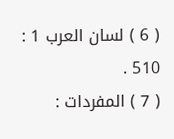( 6 ) لسان العرب 1 : 510 .
( 7 ) المفردات :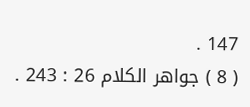147 .
( 8 ) جواهر الكلام 26 : 243 .